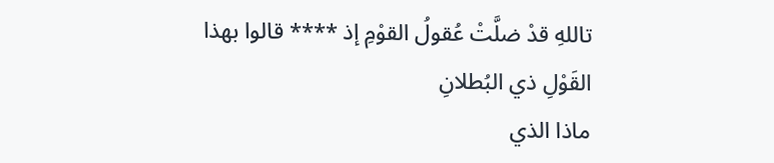تاللهِ قدْ ضلَّتْ عُقولُ القوْمِ إذ **** قالوا بهذا
القَوْلِ ذي البُطلانِ
ماذا الذي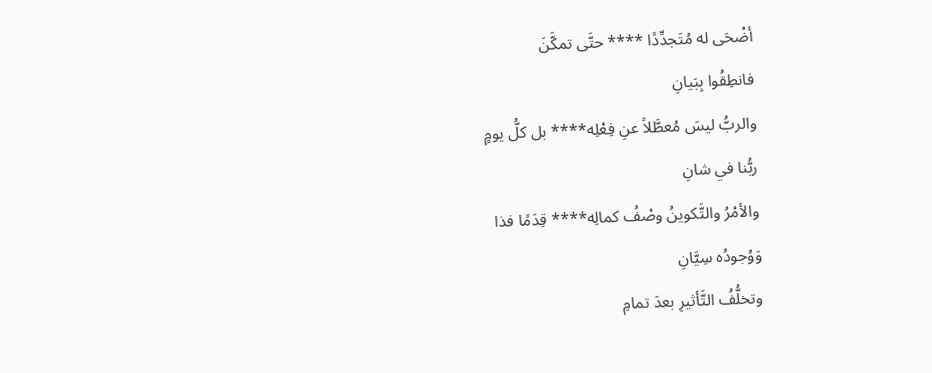أضْحَى له مُتَجدِّدًا **** حتَّى تمكَّنَ
فانطِقُوا بِبَيانِ
والربُّ ليسَ مُعطَّلاً عنِ فِعْلِه**** بل كلُّ يومٍ
ربُّنا في شانِ
والأمْرُ والتَّكوينُ وصْفُ كمالِه**** قِدَمًا فذا
وَوُجودُه سِيَّانِ
وتخلُّفُ التَّأثيرِ بعدَ تمامِ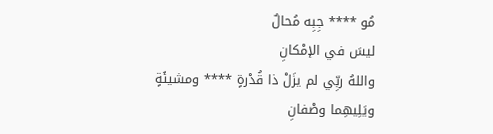مُو **** جِبِه مُحالٌ
ليسَ في الإمْكانِ
واللهُ ربِّي لم يزَلْ ذا قُدْرةٍ **** ومشيئَةٍ
ويَلِيهِما وصْفانِ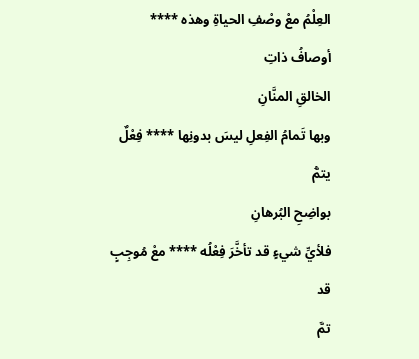العِلْمُ معْ وصْفِ الحياةِ وهذه **** أوصافُ ذاتِ
الخالقِ المنَّانِ
وبها تَمامُ الفِعلِ ليسَ بدونِها **** فِعْلٌ يتمُّ
بواضِحِ البُرهانِ
فلأيِّ شيءٍ قد تأخَّرَ فِعْلُه **** معْ مُوجِبٍ قد
تمَّ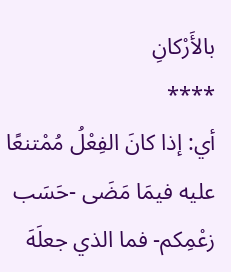بالأَرْكانِ
****
أي: إذا كانَ الفِعْلُ مُمْتنعًا عليه فيمَا مَضَى -حَسَب زعْمِكم- فما الذي جعلَهَ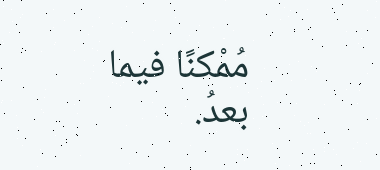مُمْكنًا فيما بعدُ.